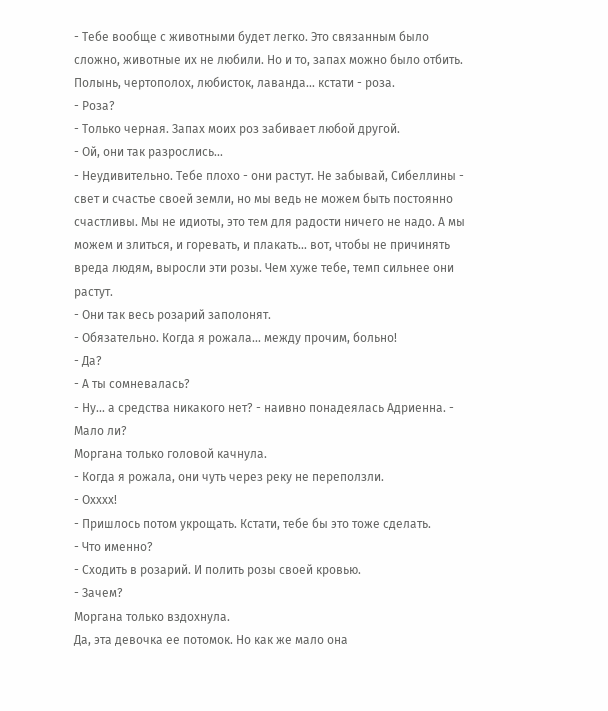- Тебе вообще с животными будет легко. Это связанным было сложно, животные их не любили. Но и то, запах можно было отбить. Полынь, чертополох, любисток, лаванда... кстати - роза.
- Роза?
- Только черная. Запах моих роз забивает любой другой.
- Ой, они так разрослись...
- Неудивительно. Тебе плохо - они растут. Не забывай, Сибеллины - свет и счастье своей земли, но мы ведь не можем быть постоянно счастливы. Мы не идиоты, это тем для радости ничего не надо. А мы можем и злиться, и горевать, и плакать... вот, чтобы не причинять вреда людям, выросли эти розы. Чем хуже тебе, темп сильнее они растут.
- Они так весь розарий заполонят.
- Обязательно. Когда я рожала... между прочим, больно!
- Да?
- А ты сомневалась?
- Ну... а средства никакого нет? - наивно понадеялась Адриенна. - Мало ли?
Моргана только головой качнула.
- Когда я рожала, они чуть через реку не переползли.
- Охххх!
- Пришлось потом укрощать. Кстати, тебе бы это тоже сделать.
- Что именно?
- Сходить в розарий. И полить розы своей кровью.
- Зачем?
Моргана только вздохнула.
Да, эта девочка ее потомок. Но как же мало она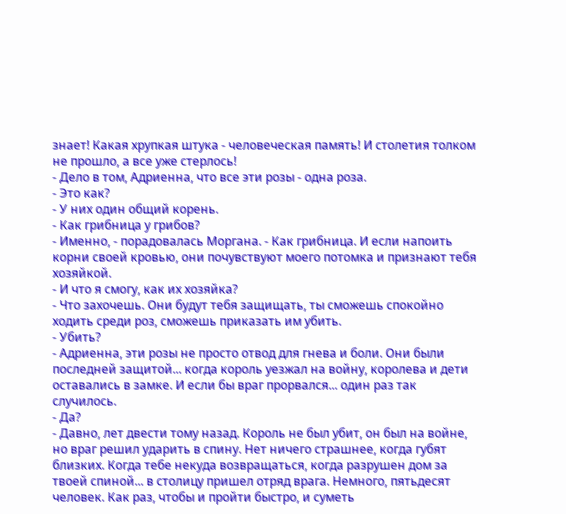знает! Какая хрупкая штука - человеческая память! И столетия толком не прошло, а все уже стерлось!
- Дело в том, Адриенна, что все эти розы - одна роза.
- Это как?
- У них один общий корень.
- Как грибница у грибов?
- Именно, - порадовалась Моргана. - Как грибница. И если напоить корни своей кровью, они почувствуют моего потомка и признают тебя хозяйкой.
- И что я смогу, как их хозяйка?
- Что захочешь. Они будут тебя защищать, ты сможешь спокойно ходить среди роз, сможешь приказать им убить.
- Убить?
- Адриенна, эти розы не просто отвод для гнева и боли. Они были последней защитой... когда король уезжал на войну, королева и дети оставались в замке. И если бы враг прорвался... один раз так случилось.
- Да?
- Давно, лет двести тому назад. Король не был убит, он был на войне, но враг решил ударить в спину. Нет ничего страшнее, когда губят близких. Когда тебе некуда возвращаться, когда разрушен дом за твоей спиной... в столицу пришел отряд врага. Немного, пятьдесят человек. Как раз, чтобы и пройти быстро, и суметь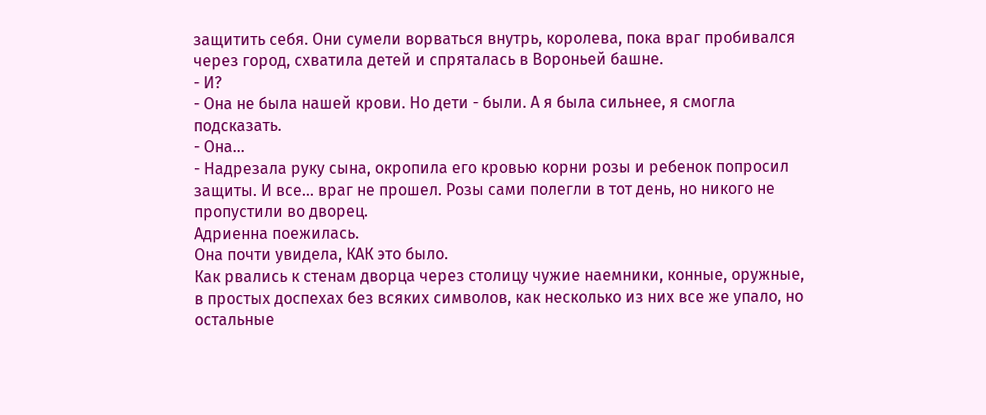защитить себя. Они сумели ворваться внутрь, королева, пока враг пробивался через город, схватила детей и спряталась в Вороньей башне.
- И?
- Она не была нашей крови. Но дети - были. А я была сильнее, я смогла подсказать.
- Она...
- Надрезала руку сына, окропила его кровью корни розы и ребенок попросил защиты. И все... враг не прошел. Розы сами полегли в тот день, но никого не пропустили во дворец.
Адриенна поежилась.
Она почти увидела, КАК это было.
Как рвались к стенам дворца через столицу чужие наемники, конные, оружные, в простых доспехах без всяких символов, как несколько из них все же упало, но остальные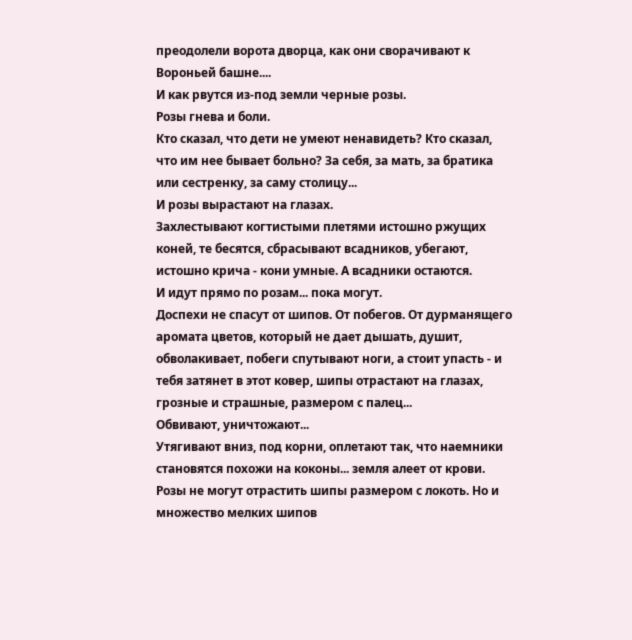преодолели ворота дворца, как они сворачивают к Вороньей башне....
И как рвутся из-под земли черные розы.
Розы гнева и боли.
Кто сказал, что дети не умеют ненавидеть? Кто сказал, что им нее бывает больно? За себя, за мать, за братика или сестренку, за саму столицу...
И розы вырастают на глазах.
Захлестывают когтистыми плетями истошно ржущих коней, те бесятся, сбрасывают всадников, убегают, истошно крича - кони умные. А всадники остаются.
И идут прямо по розам... пока могут.
Доспехи не спасут от шипов. От побегов. От дурманящего аромата цветов, который не дает дышать, душит, обволакивает, побеги спутывают ноги, а стоит упасть - и тебя затянет в этот ковер, шипы отрастают на глазах, грозные и страшные, размером с палец...
Обвивают, уничтожают...
Утягивают вниз, под корни, оплетают так, что наемники становятся похожи на коконы... земля алеет от крови.
Розы не могут отрастить шипы размером с локоть. Но и множество мелких шипов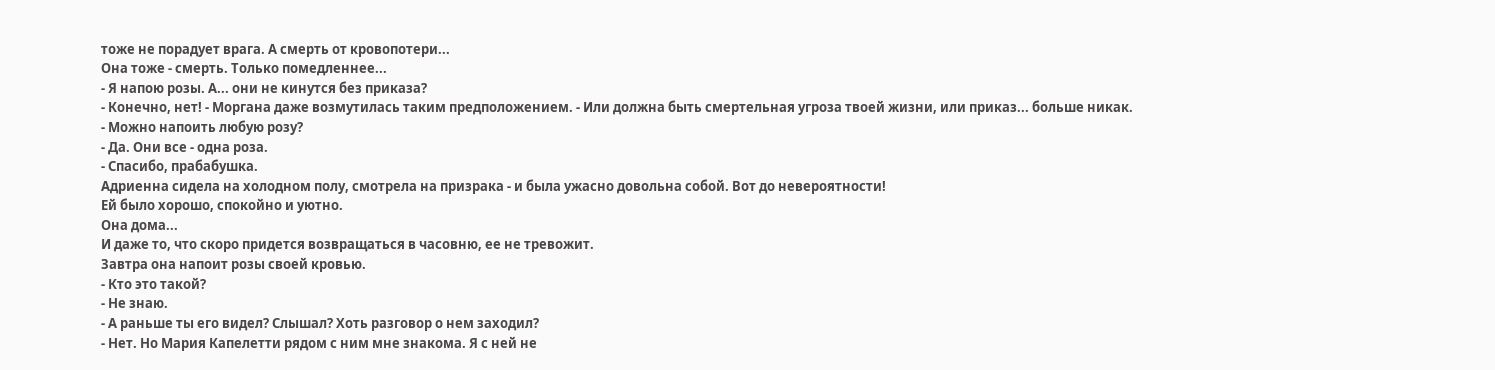тоже не порадует врага. А смерть от кровопотери...
Она тоже - смерть. Только помедленнее...
- Я напою розы. А... они не кинутся без приказа?
- Конечно, нет! - Моргана даже возмутилась таким предположением. - Или должна быть смертельная угроза твоей жизни, или приказ... больше никак.
- Можно напоить любую розу?
- Да. Они все - одна роза.
- Спасибо, прабабушка.
Адриенна сидела на холодном полу, смотрела на призрака - и была ужасно довольна собой. Вот до невероятности!
Ей было хорошо, спокойно и уютно.
Она дома...
И даже то, что скоро придется возвращаться в часовню, ее не тревожит.
Завтра она напоит розы своей кровью.
- Кто это такой?
- Не знаю.
- А раньше ты его видел? Слышал? Хоть разговор о нем заходил?
- Нет. Но Мария Капелетти рядом с ним мне знакома. Я с ней не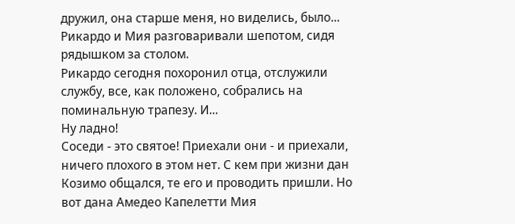дружил, она старше меня, но виделись, было...
Рикардо и Мия разговаривали шепотом, сидя рядышком за столом.
Рикардо сегодня похоронил отца, отслужили службу, все, как положено, собрались на поминальную трапезу. И...
Ну ладно!
Соседи - это святое! Приехали они - и приехали, ничего плохого в этом нет. С кем при жизни дан Козимо общался, те его и проводить пришли. Но вот дана Амедео Капелетти Мия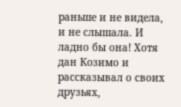раньше и не видела, и не слышала. И ладно бы она! Хотя дан Козимо и рассказывал о своих друзьях,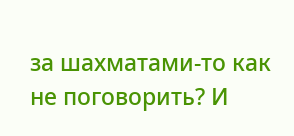за шахматами-то как не поговорить? И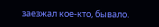заезжал кое-кто, бывало.